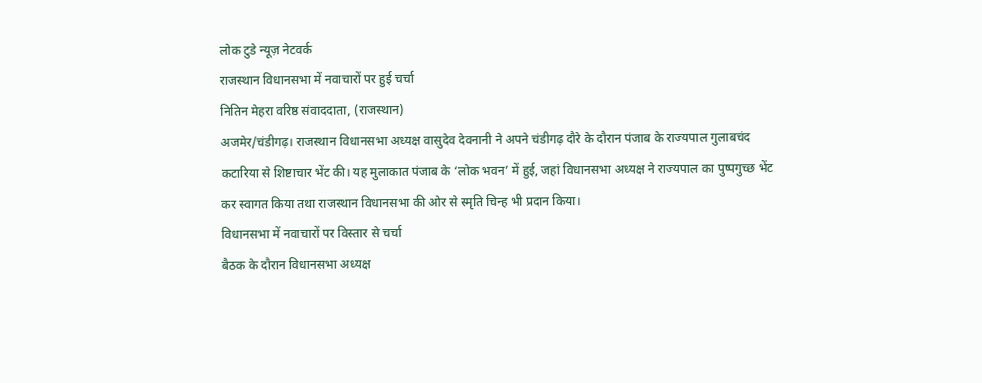लोक टुडे न्यूज़ नेटवर्क
राजस्थान विधानसभा में नवाचारों पर हुई चर्चा
नितिन मेहरा वरिष्ठ संवाददाता, (राजस्थान)
अजमेर/चंडीगढ़। राजस्थान विधानसभा अध्यक्ष वासुदेव देवनानी ने अपने चंडीगढ़ दौरे के दौरान पंजाब के राज्यपाल गुलाबचंद कटारिया से शिष्टाचार भेंट की। यह मुलाकात पंजाब के ‘लोक भवन’ में हुई, जहां विधानसभा अध्यक्ष ने राज्यपाल का पुष्पगुच्छ भेंट कर स्वागत किया तथा राजस्थान विधानसभा की ओर से स्मृति चिन्ह भी प्रदान किया।
विधानसभा में नवाचारों पर विस्तार से चर्चा
बैठक के दौरान विधानसभा अध्यक्ष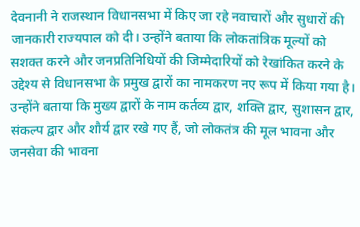देवनानी ने राजस्थान विधानसभा में किए जा रहे नवाचारों और सुधारों की जानकारी राज्यपाल को दी। उन्होंने बताया कि लोकतांत्रिक मूल्यों को सशक्त करने और जनप्रतिनिधियों की जिम्मेदारियों को रेखांकित करने के उद्देश्य से विधानसभा के प्रमुख द्वारों का नामकरण नए रूप में किया गया है।
उन्होंने बताया कि मुख्य द्वारों के नाम कर्तव्य द्वार, शक्ति द्वार, सुशासन द्वार, संकल्प द्वार और शौर्य द्वार रखे गए हैं, जो लोकतंत्र की मूल भावना और जनसेवा की भावना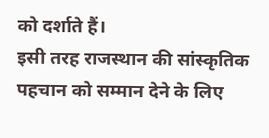को दर्शाते हैं।
इसी तरह राजस्थान की सांस्कृतिक पहचान को सम्मान देने के लिए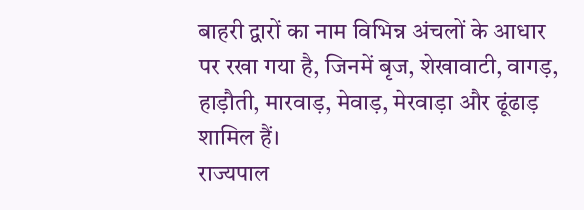बाहरी द्वारों का नाम विभिन्न अंचलों के आधार पर रखा गया है, जिनमें बृज, शेखावाटी, वागड़, हाड़ौती, मारवाड़, मेवाड़, मेरवाड़ा और ढूंढाड़ शामिल हैं।
राज्यपाल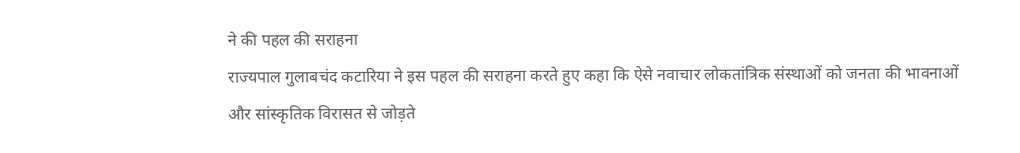ने की पहल की सराहना
राज्यपाल गुलाबचंद कटारिया ने इस पहल की सराहना करते हुए कहा कि ऐसे नवाचार लोकतांत्रिक संस्थाओं को जनता की भावनाओं और सांस्कृतिक विरासत से जोड़ते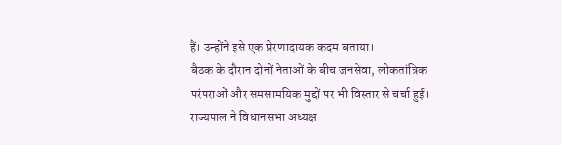हैं। उन्होंने इसे एक प्रेरणादायक कदम बताया।
बैठक के दौरान दोनों नेताओं के बीच जनसेवा, लोकतांत्रिक परंपराओं और समसामयिक मुद्दों पर भी विस्तार से चर्चा हुई। राज्यपाल ने विधानसभा अध्यक्ष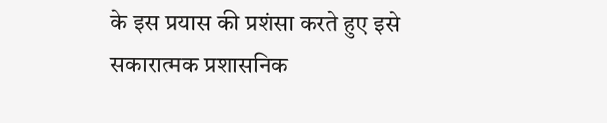के इस प्रयास की प्रशंसा करते हुए इसे सकारात्मक प्रशासनिक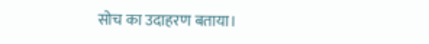सोच का उदाहरण बताया।